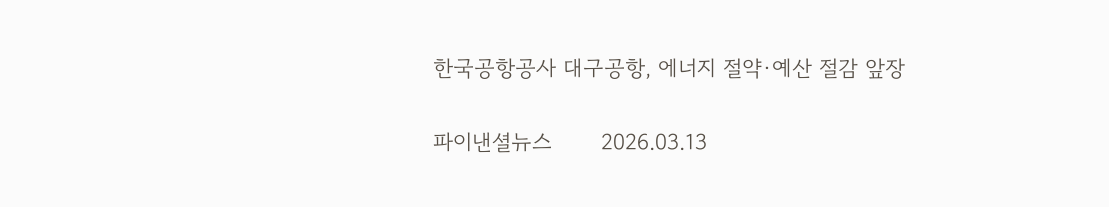한국공항공사 대구공항, 에너지 절약·예산 절감 앞장

파이낸셜뉴스       2026.03.13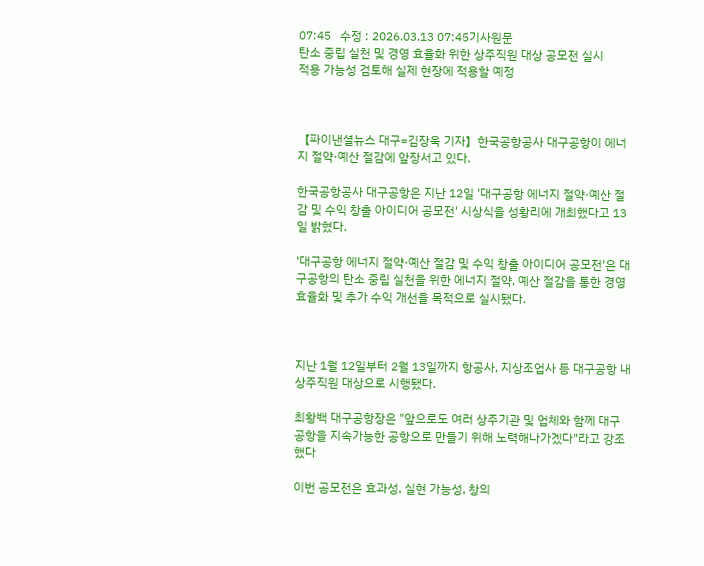07:45   수정 : 2026.03.13 07:45기사원문
탄소 중립 실천 및 경영 효율화 위한 상주직원 대상 공모전 실시
적용 가능성 검토해 실제 현장에 적용할 예정



【파이낸셜뉴스 대구=김장욱 기자】한국공항공사 대구공항이 에너지 절약·예산 절감에 앞장서고 있다.

한국공항공사 대구공항은 지난 12일 '대구공항 에너지 절약·예산 절감 및 수익 창출 아이디어 공모전' 시상식을 성황리에 개최했다고 13일 밝혔다.

'대구공항 에너지 절약·예산 절감 및 수익 창출 아이디어 공모전'은 대구공항의 탄소 중립 실천을 위한 에너지 절약, 예산 절감을 통한 경영 효율화 및 추가 수익 개선을 목적으로 실시됐다.



지난 1월 12일부터 2월 13일까지 항공사, 지상조업사 등 대구공항 내 상주직원 대상으로 시행됐다.

최황백 대구공항장은 "앞으로도 여러 상주기관 및 업체와 함께 대구공항을 지속가능한 공항으로 만들기 위해 노력해나가겠다"라고 강조했다

이번 공모전은 효과성, 실현 가능성, 창의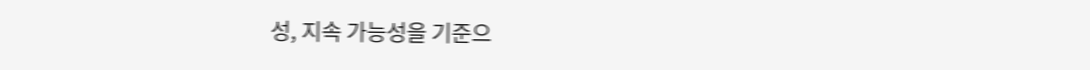성, 지속 가능성을 기준으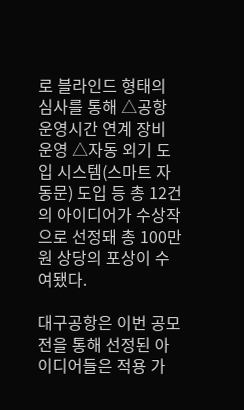로 블라인드 형태의 심사를 통해 △공항 운영시간 연계 장비 운영 △자동 외기 도입 시스템(스마트 자동문) 도입 등 총 12건의 아이디어가 수상작으로 선정돼 총 100만원 상당의 포상이 수여됐다.

대구공항은 이번 공모전을 통해 선정된 아이디어들은 적용 가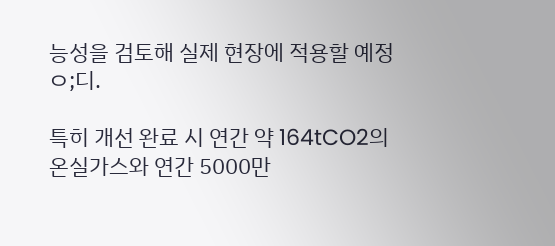능성을 검토해 실제 현장에 적용할 예정ㅇ;디.

특히 개선 완료 시 연간 약 164tCO2의 온실가스와 연간 5000만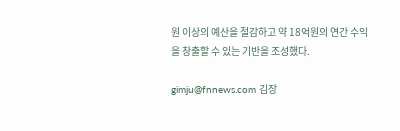원 이상의 예산을 절감하고 약 18억원의 연간 수익을 창출할 수 있는 기반을 조성했다.

gimju@fnnews.com 김장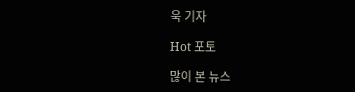욱 기자

Hot 포토

많이 본 뉴스